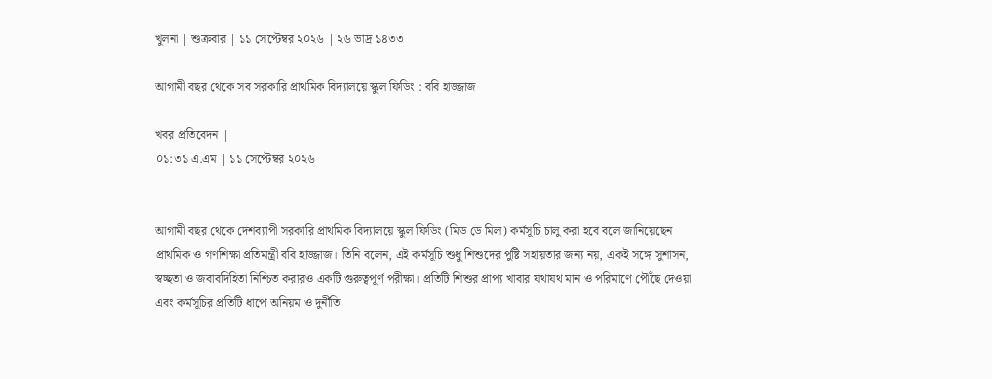খুলনা | শুক্রবার | ১১ সেপ্টেম্বর ২০২৬ | ২৬ ভাদ্র ১৪৩৩

আগামী বছর থেকে সব সরকারি প্রাথমিক বিদ্যালয়ে স্কুল ফিডিং : ববি হাজ্জাজ

খবর প্রতিবেদন |
০১:৩১ এ.এম | ১১ সেপ্টেম্বর ২০২৬


আগামী বছর থেকে দেশব্যাপী সরকারি প্রাথমিক বিদ্যালয়ে স্কুল ফিডিং (মিড ডে মিল) কর্মসূচি চালু করা হবে বলে জানিয়েছেন প্রাথমিক ও গণশিক্ষা প্রতিমন্ত্রী ববি হাজ্জাজ। তিনি বলেন, এই কর্মসূচি শুধু শিশুদের পুষ্টি সহায়তার জন্য নয়, একই সঙ্গে সুশাসন, স্বচ্ছতা ও জবাবদিহিতা নিশ্চিত করারও একটি গুরুত্বপূর্ণ পরীক্ষা। প্রতিটি শিশুর প্রাপ্য খাবার যথাযথ মান ও পরিমাণে পৌঁছে দেওয়া এবং কর্মসূচির প্রতিটি ধাপে অনিয়ম ও দুর্নীতি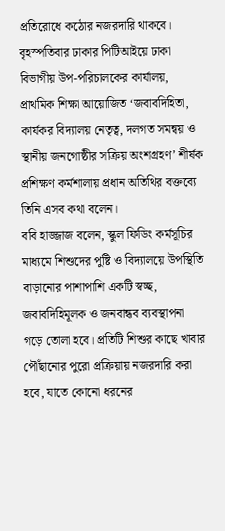প্রতিরোধে কঠোর নজরদারি থাকবে।
বৃহস্পতিবার ঢাকার পিটিআইয়ে ঢাকা বিভাগীয় উপ-পরিচালকের কার্যালয়, প্রাথমিক শিক্ষা আয়োজিত ‘জবাবদিহিতা, কার্যকর বিদ্যালয় নেতৃত্ব, দলগত সমন্বয় ও স্থানীয় জনগোষ্ঠীর সক্রিয় অংশগ্রহণ’ শীর্ষক প্রশিক্ষণ কর্মশালায় প্রধান অতিথির বক্তব্যে তিনি এসব কথা বলেন।
ববি হাজ্জাজ বলেন, স্কুল ফিডিং কর্মসূচির মাধ্যমে শিশুদের পুষ্টি ও বিদ্যালয়ে উপস্থিতি বাড়ানোর পাশাপাশি একটি স্বচ্ছ, জবাবদিহিমূলক ও জনবান্ধব ব্যবস্থাপনা গড়ে তোলা হবে। প্রতিটি শিশুর কাছে খাবার পৌঁছানোর পুরো প্রক্রিয়ায় নজরদারি করা হবে, যাতে কোনো ধরনের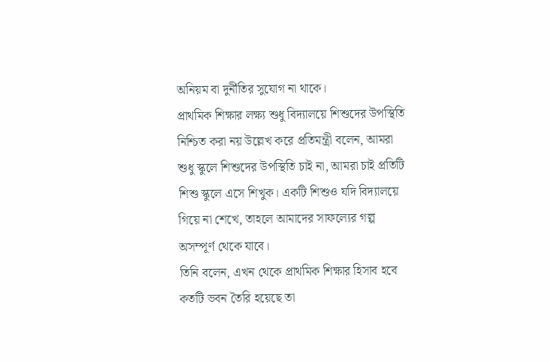অনিয়ম বা দুর্নীতির সুযোগ না থাকে।
প্রাথমিক শিক্ষার লক্ষ্য শুধু বিদ্যালয়ে শিশুদের উপস্থিতি নিশ্চিত করা নয় উল্লেখ করে প্রতিমন্ত্রী বলেন, আমরা শুধু স্কুলে শিশুদের উপস্থিতি চাই না, আমরা চাই প্রতিটি শিশু স্কুলে এসে শিখুক। একটি শিশুও যদি বিদ্যালয়ে গিয়ে না শেখে, তাহলে আমাদের সাফল্যের গল্প অসম্পূর্ণ থেকে যাবে।
তিনি বলেন, এখন থেকে প্রাথমিক শিক্ষার হিসাব হবে কতটি ভবন তৈরি হয়েছে তা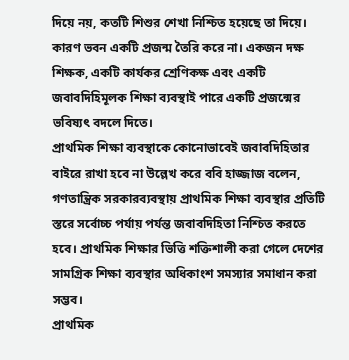দিয়ে নয়, কতটি শিশুর শেখা নিশ্চিত হয়েছে তা দিয়ে। কারণ ভবন একটি প্রজন্ম তৈরি করে না। একজন দক্ষ শিক্ষক, একটি কার্যকর শ্রেণিকক্ষ এবং একটি জবাবদিহিমূলক শিক্ষা ব্যবস্থাই পারে একটি প্রজন্মের ভবিষ্যৎ বদলে দিতে।
প্রাথমিক শিক্ষা ব্যবস্থাকে কোনোভাবেই জবাবদিহিতার বাইরে রাখা হবে না উল্লেখ করে ববি হাজ্জাজ বলেন, গণতান্ত্রিক সরকারব্যবস্থায় প্রাথমিক শিক্ষা ব্যবস্থার প্রতিটি স্তরে সর্বোচ্চ পর্যায় পর্যন্ত জবাবদিহিতা নিশ্চিত করতে হবে। প্রাথমিক শিক্ষার ভিত্তি শক্তিশালী করা গেলে দেশের সামগ্রিক শিক্ষা ব্যবস্থার অধিকাংশ সমস্যার সমাধান করা সম্ভব।
প্রাথমিক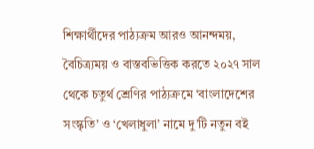শিক্ষার্থীদের পাঠ্যক্রম আরও আনন্দময়, বৈচিত্র্যময় ও বাস্তবভিত্তিক করতে ২০২৭ সাল থেকে চতুর্থ শ্রেণির পাঠ্যক্রমে ‘বাংলাদেশের সংস্কৃতি’ ও ‘খেলাধুলা’ নামে দু’টি নতুন বই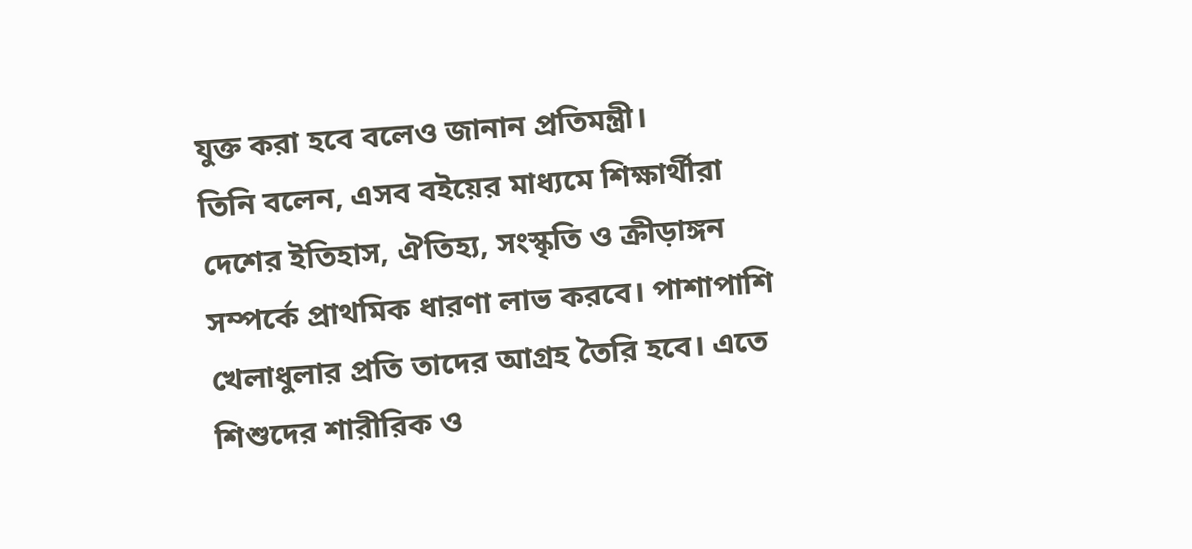যুক্ত করা হবে বলেও জানান প্রতিমন্ত্রী।
তিনি বলেন, এসব বইয়ের মাধ্যমে শিক্ষার্থীরা দেশের ইতিহাস, ঐতিহ্য, সংস্কৃতি ও ক্রীড়াঙ্গন সম্পর্কে প্রাথমিক ধারণা লাভ করবে। পাশাপাশি খেলাধুলার প্রতি তাদের আগ্রহ তৈরি হবে। এতে শিশুদের শারীরিক ও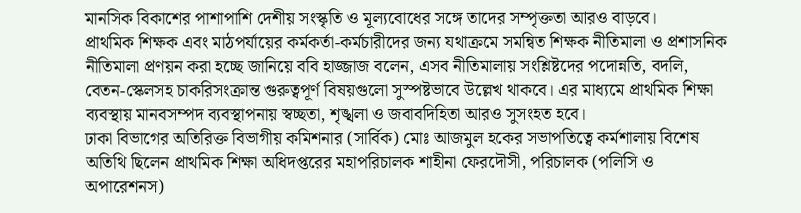মানসিক বিকাশের পাশাপাশি দেশীয় সংস্কৃতি ও মূল্যবোধের সঙ্গে তাদের সম্পৃক্ততা আরও বাড়বে।
প্রাথমিক শিক্ষক এবং মাঠপর্যায়ের কর্মকর্তা-কর্মচারীদের জন্য যথাক্রমে সমন্বিত শিক্ষক নীতিমালা ও প্রশাসনিক নীতিমালা প্রণয়ন করা হচ্ছে জানিয়ে ববি হাজ্জাজ বলেন, এসব নীতিমালায় সংশ্লিষ্টদের পদোন্নতি, বদলি, বেতন-স্কেলসহ চাকরিসংক্রান্ত গুরুত্বপূর্ণ বিষয়গুলো সুস্পষ্টভাবে উল্লেখ থাকবে। এর মাধ্যমে প্রাথমিক শিক্ষা ব্যবস্থায় মানবসম্পদ ব্যবস্থাপনায় স্বচ্ছতা, শৃঙ্খলা ও জবাবদিহিতা আরও সুসংহত হবে।
ঢাকা বিভাগের অতিরিক্ত বিভাগীয় কমিশনার (সার্বিক) মোঃ আজমুল হকের সভাপতিত্বে কর্মশালায় বিশেষ অতিথি ছিলেন প্রাথমিক শিক্ষা অধিদপ্তরের মহাপরিচালক শাহীনা ফেরদৌসী, পরিচালক (পলিসি ও অপারেশনস)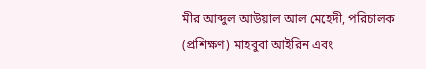মীর আব্দুল আউয়াল আল মেহেদী, পরিচালক (প্রশিক্ষণ) মাহবুবা আইরিন এবং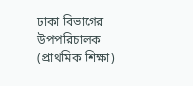ঢাকা বিভাগের উপপরিচালক (প্রাথমিক শিক্ষা)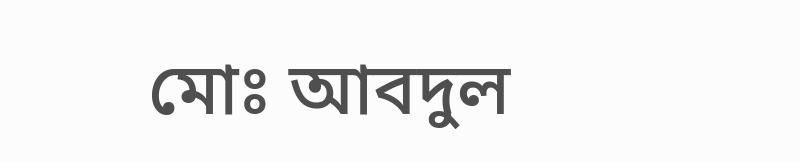মোঃ আবদুল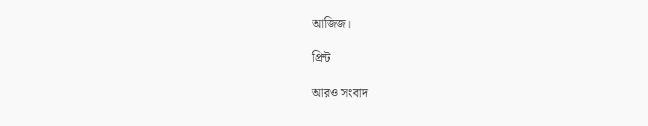আজিজ।

প্রিন্ট

আরও সংবাদ